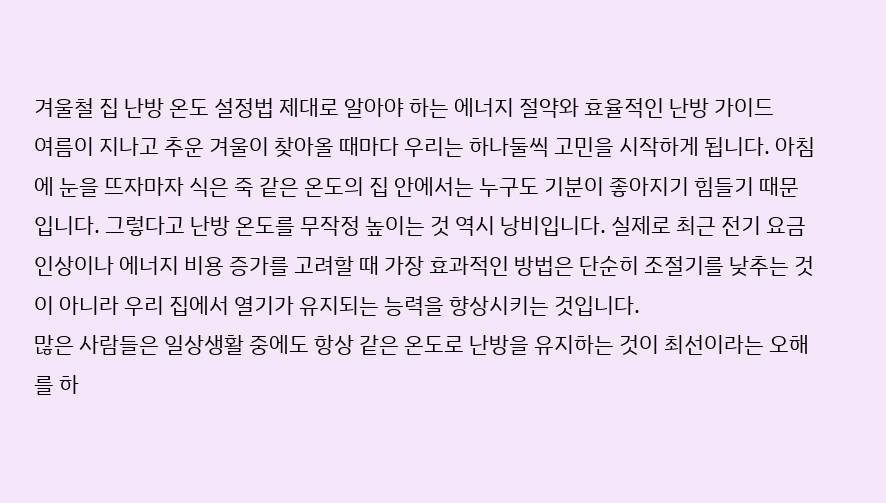겨울철 집 난방 온도 설정법 제대로 알아야 하는 에너지 절약와 효율적인 난방 가이드
여름이 지나고 추운 겨울이 찾아올 때마다 우리는 하나둘씩 고민을 시작하게 됩니다. 아침에 눈을 뜨자마자 식은 죽 같은 온도의 집 안에서는 누구도 기분이 좋아지기 힘들기 때문입니다. 그렇다고 난방 온도를 무작정 높이는 것 역시 낭비입니다. 실제로 최근 전기 요금 인상이나 에너지 비용 증가를 고려할 때 가장 효과적인 방법은 단순히 조절기를 낮추는 것이 아니라 우리 집에서 열기가 유지되는 능력을 향상시키는 것입니다.
많은 사람들은 일상생활 중에도 항상 같은 온도로 난방을 유지하는 것이 최선이라는 오해를 하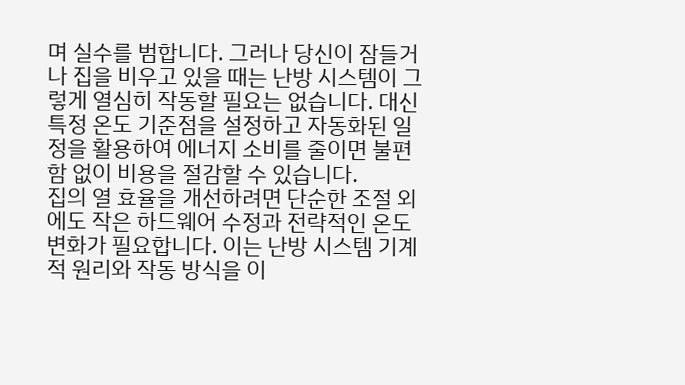며 실수를 범합니다. 그러나 당신이 잠들거나 집을 비우고 있을 때는 난방 시스템이 그렇게 열심히 작동할 필요는 없습니다. 대신 특정 온도 기준점을 설정하고 자동화된 일정을 활용하여 에너지 소비를 줄이면 불편함 없이 비용을 절감할 수 있습니다.
집의 열 효율을 개선하려면 단순한 조절 외에도 작은 하드웨어 수정과 전략적인 온도 변화가 필요합니다. 이는 난방 시스템 기계적 원리와 작동 방식을 이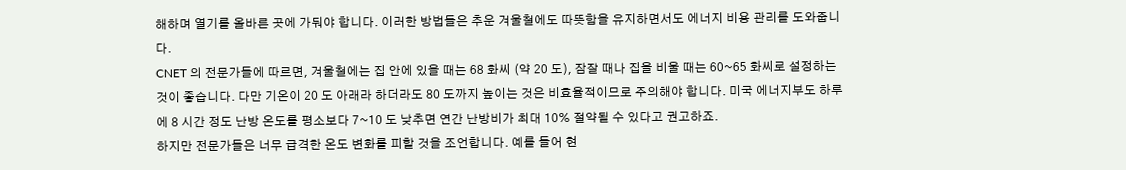해하며 열기를 올바른 곳에 가둬야 합니다. 이러한 방법들은 추운 겨울철에도 따뜻함을 유지하면서도 에너지 비용 관리를 도와줍니다.
CNET 의 전문가들에 따르면, 겨울철에는 집 안에 있을 때는 68 화씨 (약 20 도), 잠잘 때나 집을 비울 때는 60~65 화씨로 설정하는 것이 좋습니다. 다만 기온이 20 도 아래라 하더라도 80 도까지 높이는 것은 비효율적이므로 주의해야 합니다. 미국 에너지부도 하루에 8 시간 정도 난방 온도를 평소보다 7~10 도 낮추면 연간 난방비가 최대 10% 절약될 수 있다고 권고하죠.
하지만 전문가들은 너무 급격한 온도 변화를 피할 것을 조언합니다. 예를 들어 현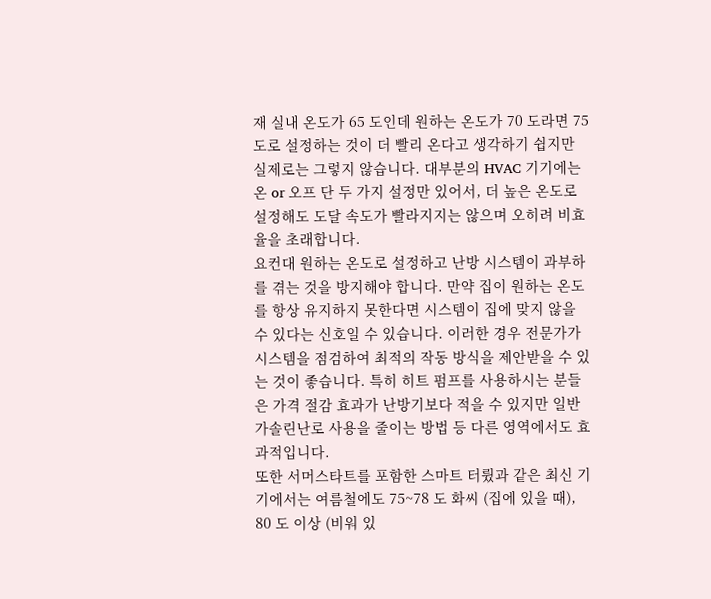재 실내 온도가 65 도인데 원하는 온도가 70 도라면 75 도로 설정하는 것이 더 빨리 온다고 생각하기 쉽지만 실제로는 그렇지 않습니다. 대부분의 HVAC 기기에는 온 or 오프 단 두 가지 설정만 있어서, 더 높은 온도로 설정해도 도달 속도가 빨라지지는 않으며 오히려 비효율을 초래합니다.
요컨대 원하는 온도로 설정하고 난방 시스템이 과부하를 겪는 것을 방지해야 합니다. 만약 집이 원하는 온도를 항상 유지하지 못한다면 시스템이 집에 맞지 않을 수 있다는 신호일 수 있습니다. 이러한 경우 전문가가 시스템을 점검하여 최적의 작동 방식을 제안받을 수 있는 것이 좋습니다. 특히 히트 펌프를 사용하시는 분들은 가격 절감 효과가 난방기보다 적을 수 있지만 일반 가솔린난로 사용을 줄이는 방법 등 다른 영역에서도 효과적입니다.
또한 서머스타트를 포함한 스마트 터륐과 같은 최신 기기에서는 여름철에도 75~78 도 화씨 (집에 있을 때), 80 도 이상 (비워 있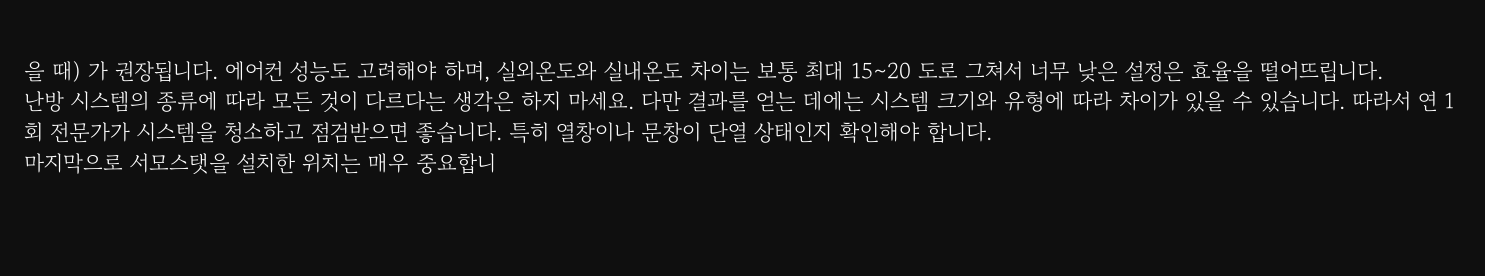을 때) 가 권장됩니다. 에어컨 성능도 고려해야 하며, 실외온도와 실내온도 차이는 보통 최대 15∼20 도로 그쳐서 너무 낮은 설정은 효율을 떨어뜨립니다.
난방 시스템의 종류에 따라 모든 것이 다르다는 생각은 하지 마세요. 다만 결과를 얻는 데에는 시스템 크기와 유형에 따라 차이가 있을 수 있습니다. 따라서 연 1 회 전문가가 시스템을 청소하고 점검받으면 좋습니다. 특히 열창이나 문창이 단열 상태인지 확인해야 합니다.
마지막으로 서모스탯을 설치한 위치는 매우 중요합니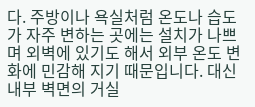다. 주방이나 욕실처럼 온도나 습도가 자주 변하는 곳에는 설치가 나쁘며 외벽에 있기도 해서 외부 온도 변화에 민감해 지기 때문입니다. 대신 내부 벽면의 거실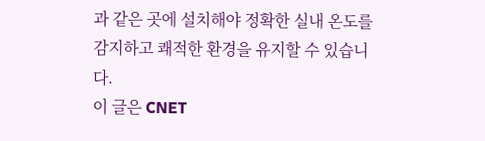과 같은 곳에 설치해야 정확한 실내 온도를 감지하고 쾌적한 환경을 유지할 수 있습니다.
이 글은 CNET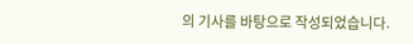의 기사를 바탕으로 작성되었습니다.